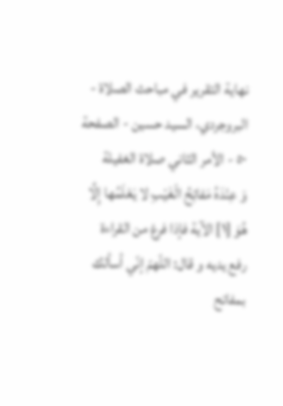نهاية التقرير في مباحث الصلاة - البروجردي، السيد حسين - الصفحة ٥٠ - الأمر الثاني صلاة الغفيلة
وَ عِنْدَهُ مَفاتِحُ الْغَيْبِ لا يَعْلَمُها إِلَّا هُوَ [١] الآية فإذا فرغ من القراءة رفع يديه و قال: اللّهمّ إنّي أسألك بمفاتح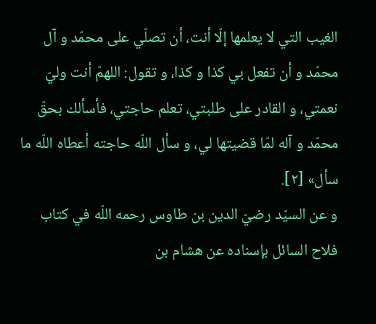الغيب التي لا يعلمها إلّا أنت، أن تصلّي على محمّد و آل محمّد و أن تفعل بي كذا و كذا، و تقول: اللهمّ أنت وليّ نعمتي، و القادر على طلبتي، تعلم حاجتي، فأسألك بحقّ محمّد و آله لمّا قضيتها لي، و سأل اللّه حاجته أعطاه اللّه ما سأل» [٢].
و عن السيّد رضيّ الدين بن طاوس رحمه اللّه في كتاب فلاح السائل بإسناده عن هشام بن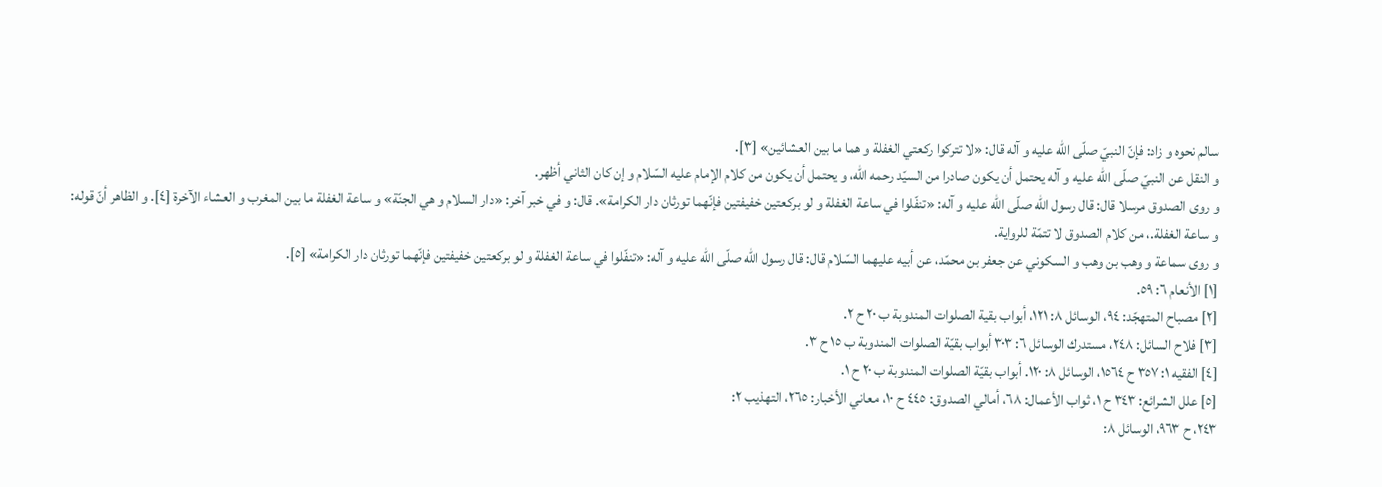سالم نحوه و زاد: فإنّ النبيّ صلّى اللّه عليه و آله قال: «لا تتركوا ركعتي الغفلة و هما ما بين العشائين» [٣].
و النقل عن النبيّ صلّى اللّه عليه و آله يحتمل أن يكون صادرا من السيّد رحمه اللّه، و يحتمل أن يكون من كلام الإمام عليه السّلام و إن كان الثاني أظهر.
و روى الصدوق مرسلا قال: قال رسول اللّه صلّى اللّه عليه و آله: «تنفّلوا في ساعة الغفلة و لو بركعتين خفيفتين فإنّهما تورثان دار الكرامة». قال: و في خبر آخر: «دار السلام و هي الجنّة» و ساعة الغفلة ما بين المغرب و العشاء الآخرة [٤]. و الظاهر أنّ قوله:
و ساعة الغفلة.، من كلام الصدوق لا تتمّة للرواية.
و روى سماعة و وهب بن وهب و السكوني عن جعفر بن محمّد، عن أبيه عليهما السّلام قال: قال رسول اللّه صلّى اللّه عليه و آله: «تنفّلوا في ساعة الغفلة و لو بركعتين خفيفتين فإنّهما تورثان دار الكرامة» [٥].
[١] الأنعام ٦: ٥٩.
[٢] مصباح المتهجّد: ٩٤، الوسائل ٨: ١٢١، أبواب بقية الصلوات المندوبة ب ٢٠ ح ٢.
[٣] فلاح السائل: ٢٤٨، مستدرك الوسائل ٦: ٣٠٣ أبواب بقيّة الصلوات المندوبة ب ١٥ ح ٣.
[٤] الفقيه ١: ٣٥٧ ح ١٥٦٤، الوسائل ٨: ١٢٠. أبواب بقيّة الصلوات المندوبة ب ٢٠ ح ١.
[٥] علل الشرائع: ٣٤٣ ح ١، ثواب الأعمال: ٦٨، أمالي الصدوق: ٤٤٥ ح ١٠، معاني الأخبار: ٢٦٥، التهذيب ٢:
٢٤٣، ح ٩٦٣، الوسائل ٨: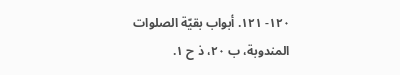١٢٠- ١٢١. أبواب بقيّة الصلوات المندوبة، ب ٢٠، ذ ح ١.